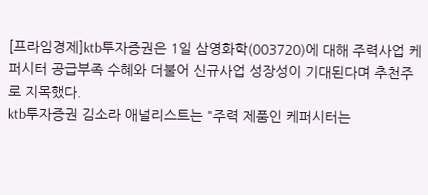[프라임경제]ktb투자증권은 1일 삼영화학(003720)에 대해 주력사업 케퍼시터 공급부족 수혜와 더불어 신규사업 성장성이 기대된다며 추천주로 지목했다.
ktb투자증권 김소라 애널리스트는 "주력 제품인 케퍼시터는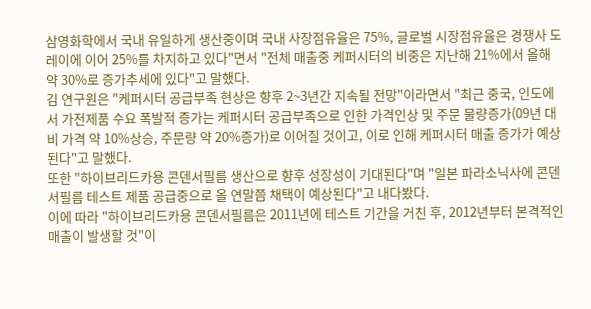삼영화학에서 국내 유일하게 생산중이며 국내 사장점유율은 75%, 글로벌 시장점유율은 경쟁사 도레이에 이어 25%를 차지하고 있다"면서 "전체 매출중 케퍼시터의 비중은 지난해 21%에서 올해 약 30%로 증가추세에 있다"고 말했다.
김 연구원은 "케퍼시터 공급부족 현상은 향후 2~3년간 지속될 전망"이라면서 "최근 중국, 인도에서 가전제품 수요 폭발적 증가는 케퍼시터 공급부족으로 인한 가격인상 및 주문 물량증가(09년 대비 가격 약 10%상승, 주문량 약 20%증가)로 이어질 것이고, 이로 인해 케퍼시터 매출 증가가 예상된다"고 말했다.
또한 "하이브리드카용 콘덴서필름 생산으로 향후 성장성이 기대된다"며 "일본 파라소닉사에 콘덴서필름 테스트 제품 공급중으로 올 연말쯤 채택이 예상된다"고 내다봤다.
이에 따라 "하이브리드카용 콘덴서필름은 2011년에 테스트 기간을 거친 후, 2012년부터 본격적인 매출이 발생할 것"이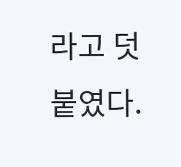라고 덧붙였다.